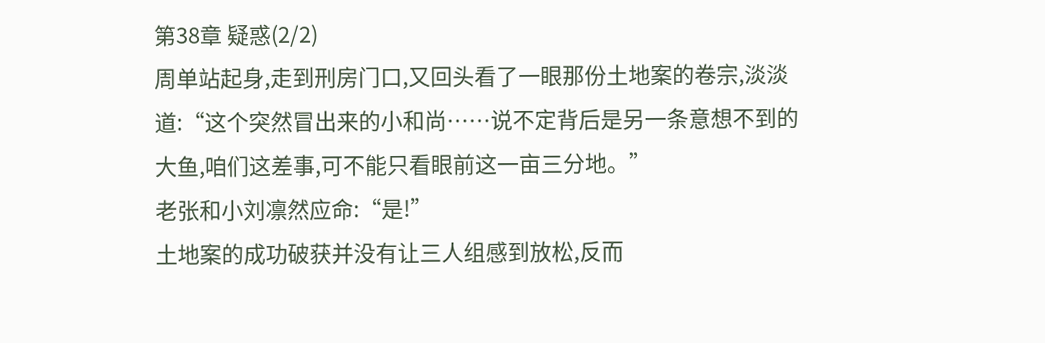第38章 疑惑(2/2)
周单站起身,走到刑房门口,又回头看了一眼那份土地案的卷宗,淡淡道:“这个突然冒出来的小和尚……说不定背后是另一条意想不到的大鱼,咱们这差事,可不能只看眼前这一亩三分地。”
老张和小刘凛然应命:“是!”
土地案的成功破获并没有让三人组感到放松,反而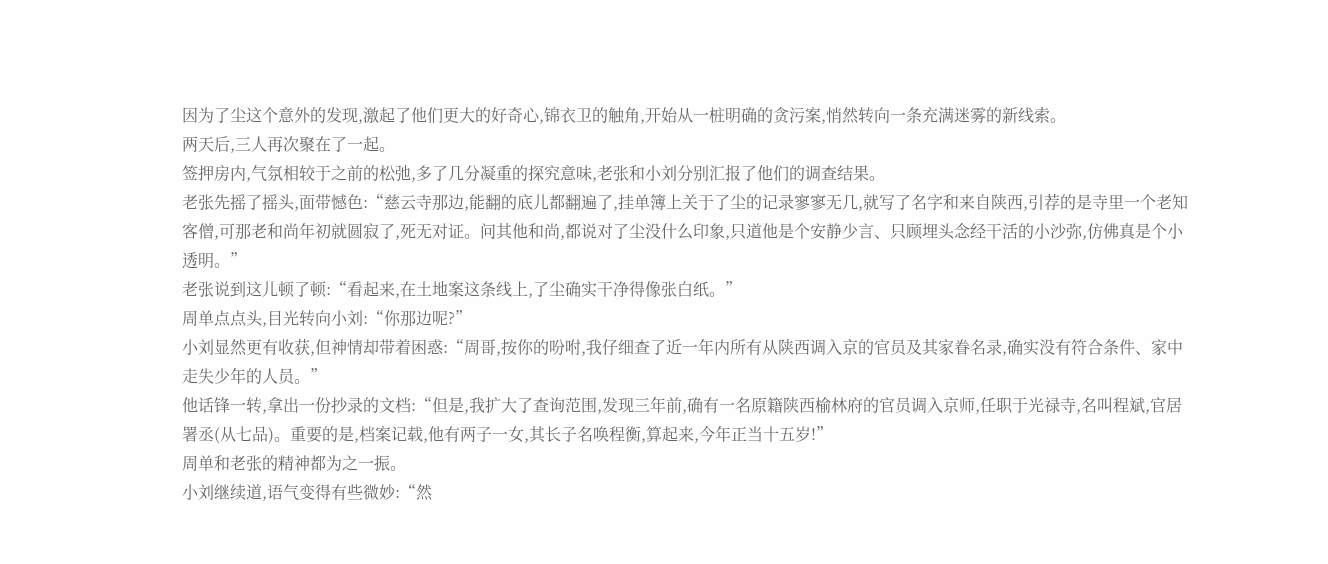因为了尘这个意外的发现,激起了他们更大的好奇心,锦衣卫的触角,开始从一桩明确的贪污案,悄然转向一条充满迷雾的新线索。
两天后,三人再次聚在了一起。
签押房内,气氛相较于之前的松弛,多了几分凝重的探究意味,老张和小刘分别汇报了他们的调查结果。
老张先摇了摇头,面带憾色:“慈云寺那边,能翻的底儿都翻遍了,挂单簿上关于了尘的记录寥寥无几,就写了名字和来自陕西,引荐的是寺里一个老知客僧,可那老和尚年初就圆寂了,死无对证。问其他和尚,都说对了尘没什么印象,只道他是个安静少言、只顾埋头念经干活的小沙弥,仿佛真是个小透明。”
老张说到这儿顿了顿:“看起来,在土地案这条线上,了尘确实干净得像张白纸。”
周单点点头,目光转向小刘:“你那边呢?”
小刘显然更有收获,但神情却带着困惑:“周哥,按你的吩咐,我仔细查了近一年内所有从陕西调入京的官员及其家眷名录,确实没有符合条件、家中走失少年的人员。”
他话锋一转,拿出一份抄录的文档:“但是,我扩大了查询范围,发现三年前,确有一名原籍陕西榆林府的官员调入京师,任职于光禄寺,名叫程斌,官居署丞(从七品)。重要的是,档案记载,他有两子一女,其长子名唤程衡,算起来,今年正当十五岁!”
周单和老张的精神都为之一振。
小刘继续道,语气变得有些微妙:“然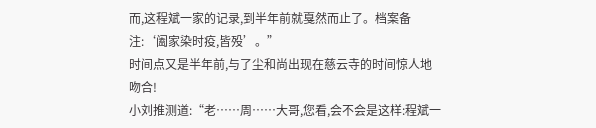而,这程斌一家的记录,到半年前就戛然而止了。档案备注:‘阖家染时疫,皆殁’。”
时间点又是半年前,与了尘和尚出现在慈云寺的时间惊人地吻合!
小刘推测道:“老……周……大哥,您看,会不会是这样:程斌一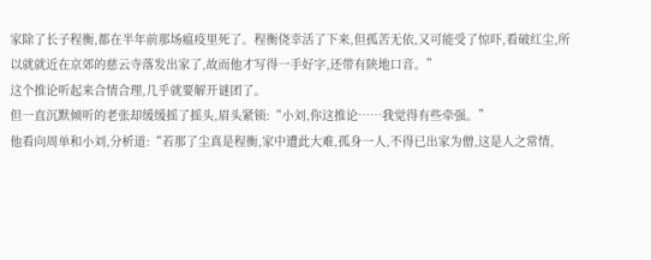家除了长子程衡,都在半年前那场瘟疫里死了。程衡侥幸活了下来,但孤苦无依,又可能受了惊吓,看破红尘,所以就就近在京郊的慈云寺落发出家了,故而他才写得一手好字,还带有陕地口音。”
这个推论听起来合情合理,几乎就要解开谜团了。
但一直沉默倾听的老张却缓缓摇了摇头,眉头紧锁:“小刘,你这推论……我觉得有些牵强。”
他看向周单和小刘,分析道:“若那了尘真是程衡,家中遭此大难,孤身一人,不得已出家为僧,这是人之常情,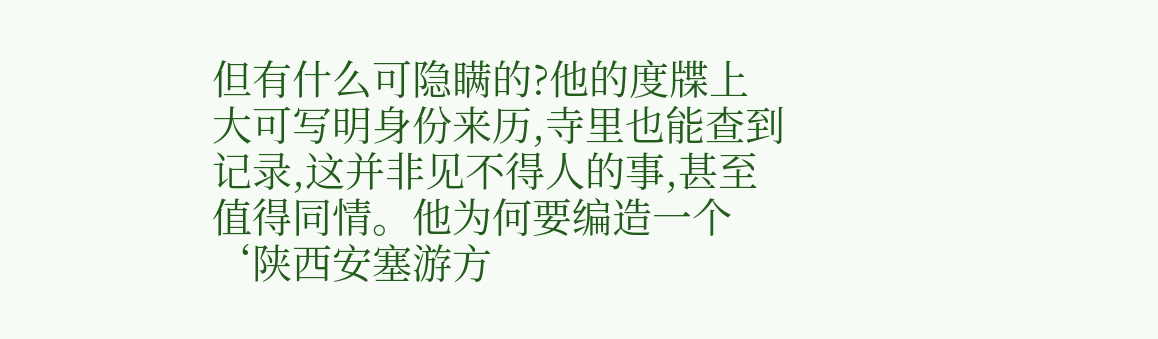但有什么可隐瞒的?他的度牒上大可写明身份来历,寺里也能查到记录,这并非见不得人的事,甚至值得同情。他为何要编造一个‘陕西安塞游方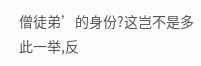僧徒弟’的身份?这岂不是多此一举,反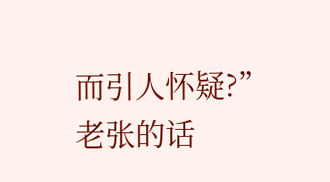而引人怀疑?”
老张的话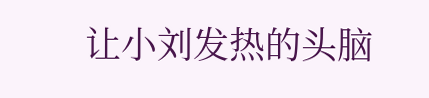让小刘发热的头脑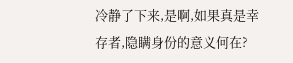冷静了下来,是啊,如果真是幸存者,隐瞒身份的意义何在?